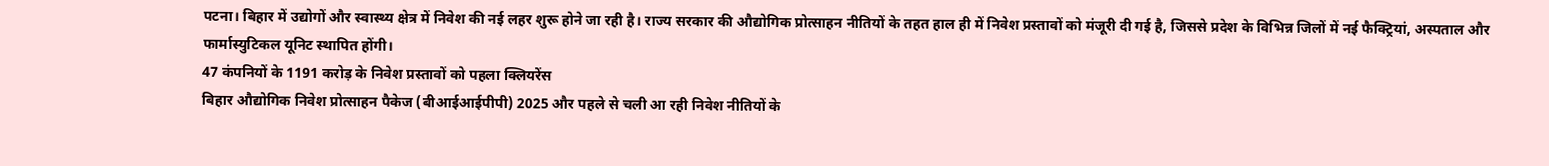पटना। बिहार में उद्योगों और स्वास्थ्य क्षेत्र में निवेश की नई लहर शुरू होने जा रही है। राज्य सरकार की औद्योगिक प्रोत्साहन नीतियों के तहत हाल ही में निवेश प्रस्तावों को मंजूरी दी गई है, जिससे प्रदेश के विभिन्न जिलों में नई फैक्ट्रियां, अस्पताल और फार्मास्युटिकल यूनिट स्थापित होंगी।
47 कंपनियों के 1191 करोड़ के निवेश प्रस्तावों को पहला क्लियरेंस
बिहार औद्योगिक निवेश प्रोत्साहन पैकेज (बीआईआईपीपी) 2025 और पहले से चली आ रही निवेश नीतियों के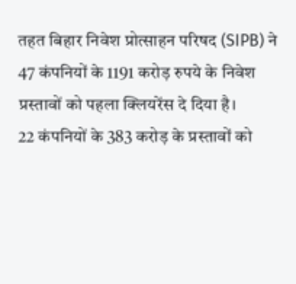तहत बिहार निवेश प्रोत्साहन परिषद (SIPB) ने 47 कंपनियों के 1191 करोड़ रुपये के निवेश प्रस्तावों को पहला क्लियरेंस दे दिया है।
22 कंपनियों के 383 करोड़ के प्रस्तावों को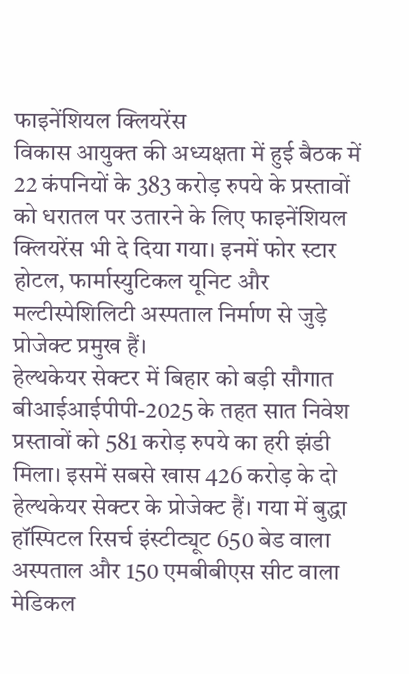फाइनेंशियल क्लियरेंस
विकास आयुक्त की अध्यक्षता में हुई बैठक में 22 कंपनियों के 383 करोड़ रुपये के प्रस्तावों को धरातल पर उतारने के लिए फाइनेंशियल क्लियरेंस भी दे दिया गया। इनमें फोर स्टार होटल, फार्मास्युटिकल यूनिट और मल्टीस्पेशिलिटी अस्पताल निर्माण से जुड़े प्रोजेक्ट प्रमुख हैं।
हेल्थकेयर सेक्टर में बिहार को बड़ी सौगात
बीआईआईपीपी-2025 के तहत सात निवेश प्रस्तावों को 581 करोड़ रुपये का हरी झंडी मिला। इसमें सबसे खास 426 करोड़ के दो हेल्थकेयर सेक्टर के प्रोजेक्ट हैं। गया में बुद्धा हॉस्पिटल रिसर्च इंस्टीट्यूट 650 बेड वाला अस्पताल और 150 एमबीबीएस सीट वाला मेडिकल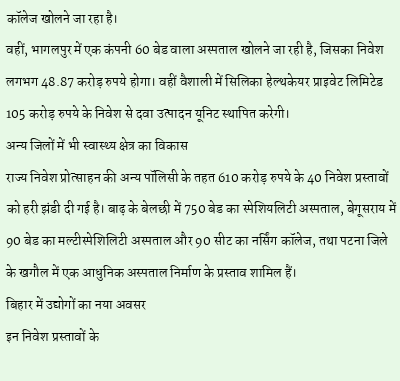कॉलेज खोलने जा रहा है।
वहीं, भागलपुर में एक कंपनी 60 बेड वाला अस्पताल खोलने जा रही है, जिसका निवेश लगभग 48.87 करोड़ रुपये होगा। वहीं वैशाली में सिलिका हेल्थकेयर प्राइवेट लिमिटेड 105 करोड़ रुपये के निवेश से दवा उत्पादन यूनिट स्थापित करेगी।
अन्य जिलों में भी स्वास्थ्य क्षेत्र का विकास
राज्य निवेश प्रोत्साहन की अन्य पॉलिसी के तहत 610 करोड़ रुपये के 40 निवेश प्रस्तावों को हरी झंडी दी गई है। बाढ़ के बेलछी में 750 बेड का स्पेशियलिटी अस्पताल, बेगूसराय में 90 बेड का मल्टीस्पेशिलिटी अस्पताल और 90 सीट का नर्सिंग कॉलेज, तथा पटना जिले के खगौल में एक आधुनिक अस्पताल निर्माण के प्रस्ताव शामिल हैं।
बिहार में उद्योगों का नया अवसर
इन निवेश प्रस्तावों के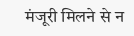मंजूरी मिलने से न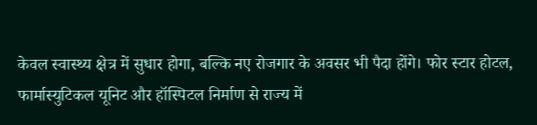केवल स्वास्थ्य क्षेत्र में सुधार होगा, बल्कि नए रोजगार के अवसर भी पैदा होंगे। फोर स्टार होटल, फार्मास्युटिकल यूनिट और हॉस्पिटल निर्माण से राज्य में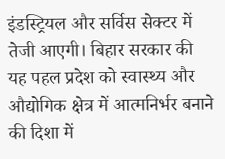इंडस्ट्रियल और सर्विस सेक्टर में तेजी आएगी। बिहार सरकार की यह पहल प्रदेश को स्वास्थ्य और औद्योगिक क्षेत्र में आत्मनिर्भर बनाने की दिशा में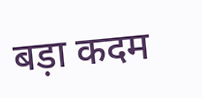बड़ा कदम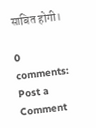साबित होगी।

0 comments:
Post a Comment